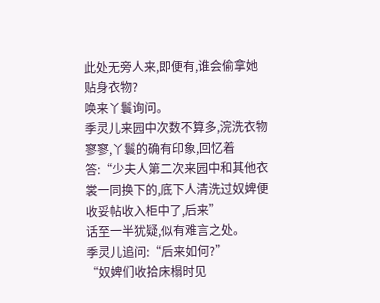此处无旁人来,即便有,谁会偷拿她贴身衣物?
唤来丫鬟询问。
季灵儿来园中次数不算多,浣洗衣物寥寥,丫鬟的确有印象,回忆着答:“少夫人第二次来园中和其他衣裳一同换下的,底下人清洗过奴婢便收妥帖收入柜中了,后来”
话至一半犹疑,似有难言之处。
季灵儿追问:“后来如何?”
“奴婢们收拾床榻时见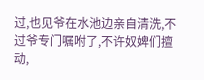过,也见爷在水池边亲自清洗,不过爷专门嘱咐了,不许奴婢们擅动,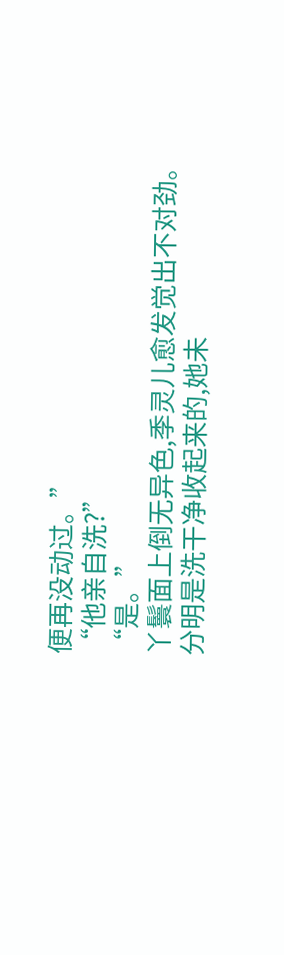便再没动过。”
“他亲自洗?”
“是。”
丫鬟面上倒无异色,季灵儿愈发觉出不对劲。
分明是洗干净收起来的,她未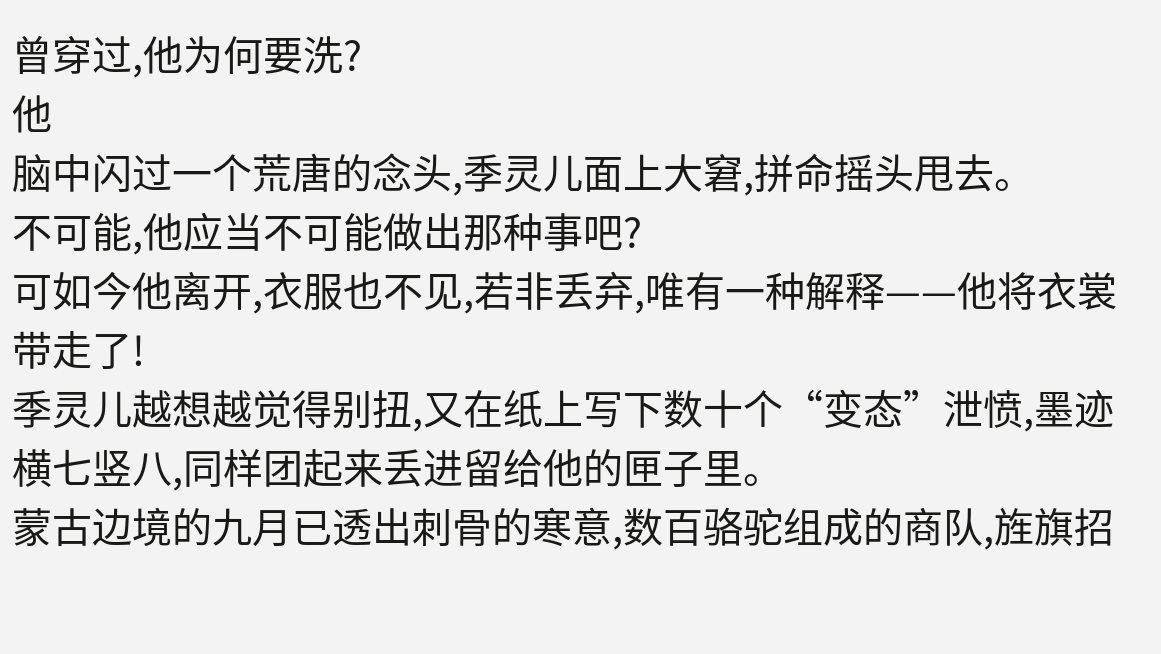曾穿过,他为何要洗?
他
脑中闪过一个荒唐的念头,季灵儿面上大窘,拼命摇头甩去。
不可能,他应当不可能做出那种事吧?
可如今他离开,衣服也不见,若非丢弃,唯有一种解释——他将衣裳带走了!
季灵儿越想越觉得别扭,又在纸上写下数十个“变态”泄愤,墨迹横七竖八,同样团起来丢进留给他的匣子里。
蒙古边境的九月已透出刺骨的寒意,数百骆驼组成的商队,旌旗招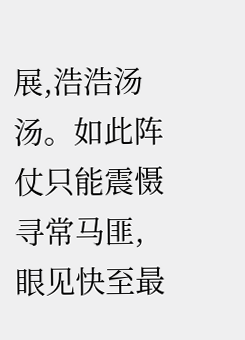展,浩浩汤汤。如此阵仗只能震慑寻常马匪,眼见快至最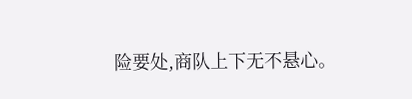险要处,商队上下无不悬心。